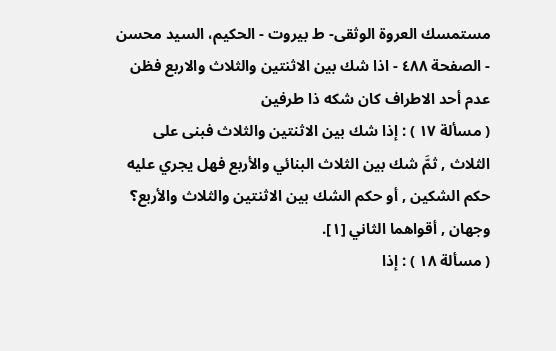مستمسك العروة الوثقى- ط بیروت - الحكيم، السيد محسن - الصفحة ٤٨٨ - اذا شك بين الاثنتين والثلاث والاربع فظن عدم أحد الاطراف كان شكه ذا طرفين
( مسألة ١٧ ) : إذا شك بين الاثنتين والثلاث فبنى على الثلاث , ثمَّ شك بين الثلاث البنائي والأربع فهل يجري عليه حكم الشكين , أو حكم الشك بين الاثنتين والثلاث والأربع؟ وجهان , أقواهما الثاني [١].
( مسألة ١٨ ) : إذا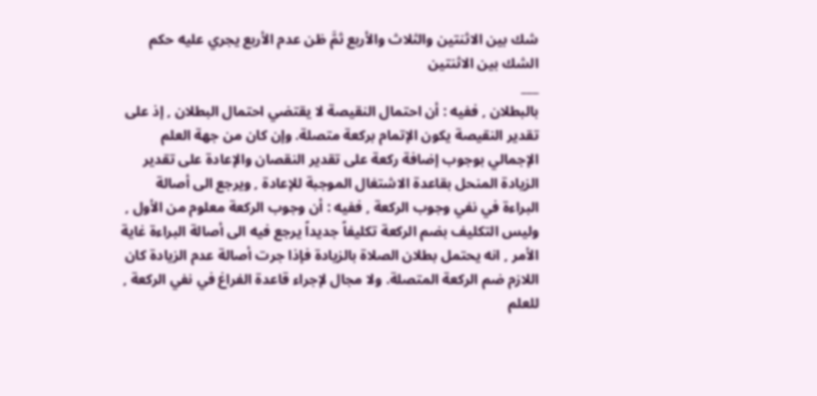شك بين الاثنتين والثلاث والأربع ثمَّ ظن عدم الأربع يجري عليه حكم الشك بين الاثنتين
___
بالبطلان , ففيه : أن احتمال النقيصة لا يقتضي احتمال البطلان , إذ على تقدير النقيصة يكون الإتمام بركعة متصلة. وإن كان من جهة العلم الإجمالي بوجوب إضافة ركعة على تقدير النقصان والإعادة على تقدير الزيادة المنحل بقاعدة الاشتغال الموجبة للإعادة , ويرجع الى أصالة البراءة في نفي وجوب الركعة , ففيه : أن وجوب الركعة معلوم من الأول , وليس التكليف بضم الركعة تكليفاً جديداً يرجع فيه الى أصالة البراءة غاية الأمر , انه يحتمل بطلان الصلاة بالزيادة فإذا جرت أصالة عدم الزيادة كان اللازم ضم الركعة المتصلة. ولا مجال لإجراء قاعدة الفراغ في نفي الركعة , للعلم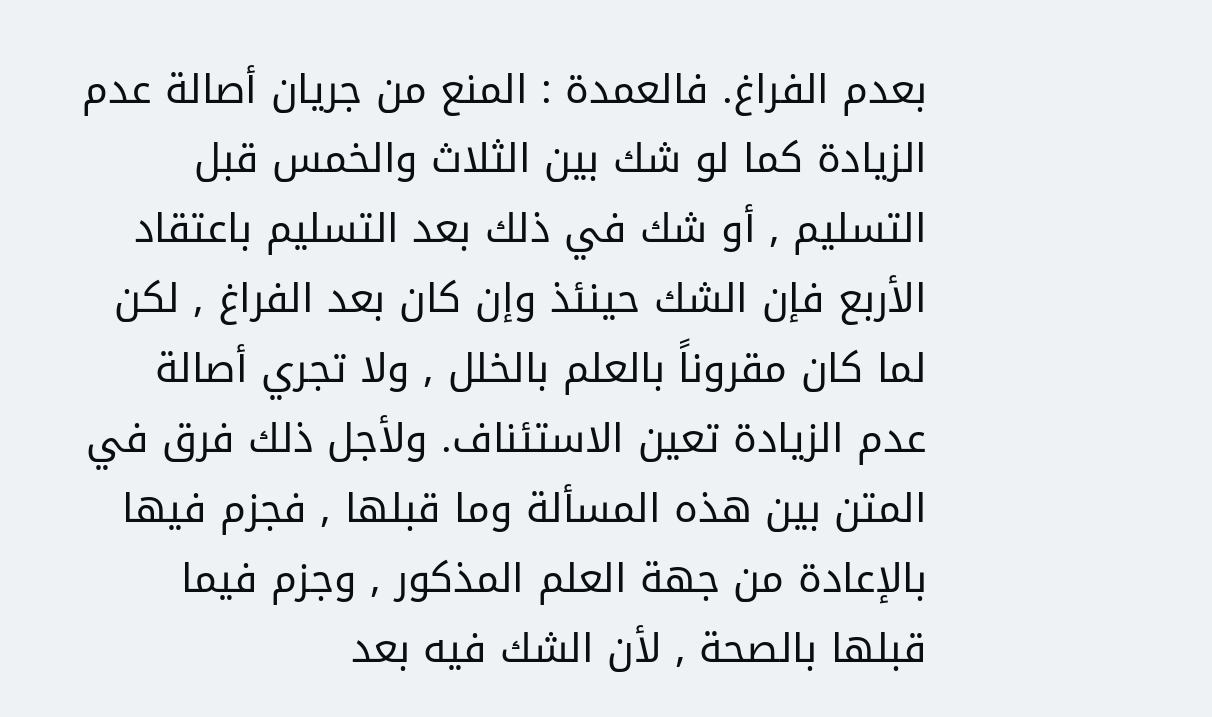بعدم الفراغ. فالعمدة : المنع من جريان أصالة عدم الزيادة كما لو شك بين الثلاث والخمس قبل التسليم , أو شك في ذلك بعد التسليم باعتقاد الأربع فإن الشك حينئذ وإن كان بعد الفراغ , لكن لما كان مقروناً بالعلم بالخلل , ولا تجري أصالة عدم الزيادة تعين الاستئناف. ولأجل ذلك فرق في المتن بين هذه المسألة وما قبلها , فجزم فيها بالإعادة من جهة العلم المذكور , وجزم فيما قبلها بالصحة , لأن الشك فيه بعد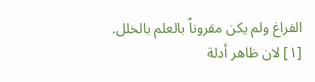الفراغ ولم يكن مقروناً بالعلم بالخلل.
[١] لان ظاهر أدلة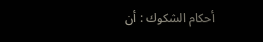أحكام الشكوك : أن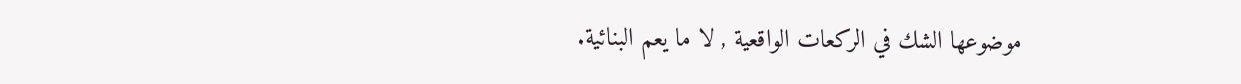موضوعها الشك في الركعات الواقعية , لا ما يعم البنائية.